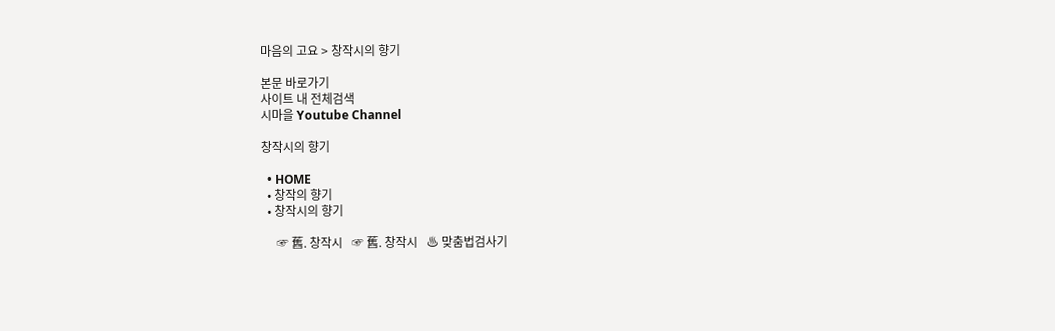마음의 고요 > 창작시의 향기

본문 바로가기
사이트 내 전체검색
시마을 Youtube Channel

창작시의 향기

  • HOME
  • 창작의 향기
  • 창작시의 향기

     ☞ 舊. 창작시   ☞ 舊. 창작시   ♨ 맞춤법검사기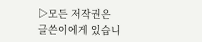▷모든 저작권은 글쓴이에게 있습니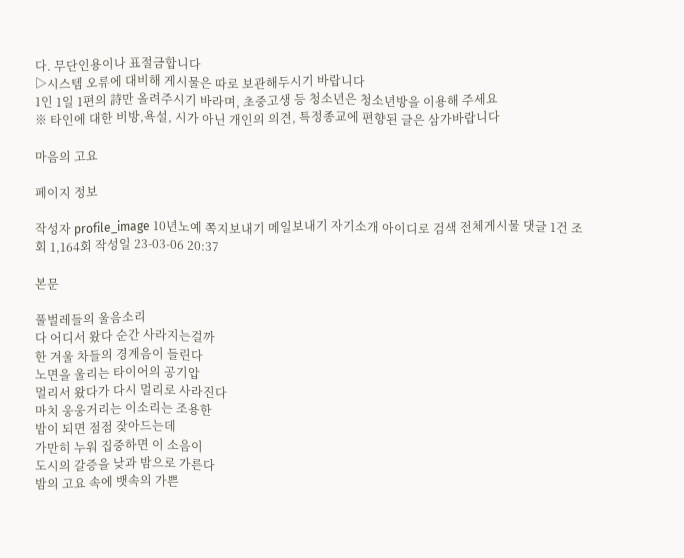다. 무단인용이나 표절금합니다
▷시스템 오류에 대비해 게시물은 따로 보관해두시기 바랍니다
1인 1일 1편의 詩만 올려주시기 바라며, 초중고생 등 청소년은 청소년방을 이용해 주세요
※ 타인에 대한 비방,욕설, 시가 아닌 개인의 의견, 특정종교에 편향된 글은 삼가바랍니다

마음의 고요

페이지 정보

작성자 profile_image 10년노예 쪽지보내기 메일보내기 자기소개 아이디로 검색 전체게시물 댓글 1건 조회 1,164회 작성일 23-03-06 20:37

본문

풀벌레들의 울음소리
다 어디서 왔다 순간 사라지는걸까
한 겨울 차들의 경계음이 들린다
노면을 울리는 타이어의 공기압
멀리서 왔다가 다시 멀리로 사라진다
마치 웅웅거리는 이소리는 조용한
밤이 되면 점점 잦아드는데
가만히 누워 집중하면 이 소음이
도시의 갈증을 낮과 밤으로 가른다
밤의 고요 속에 뱃속의 가쁜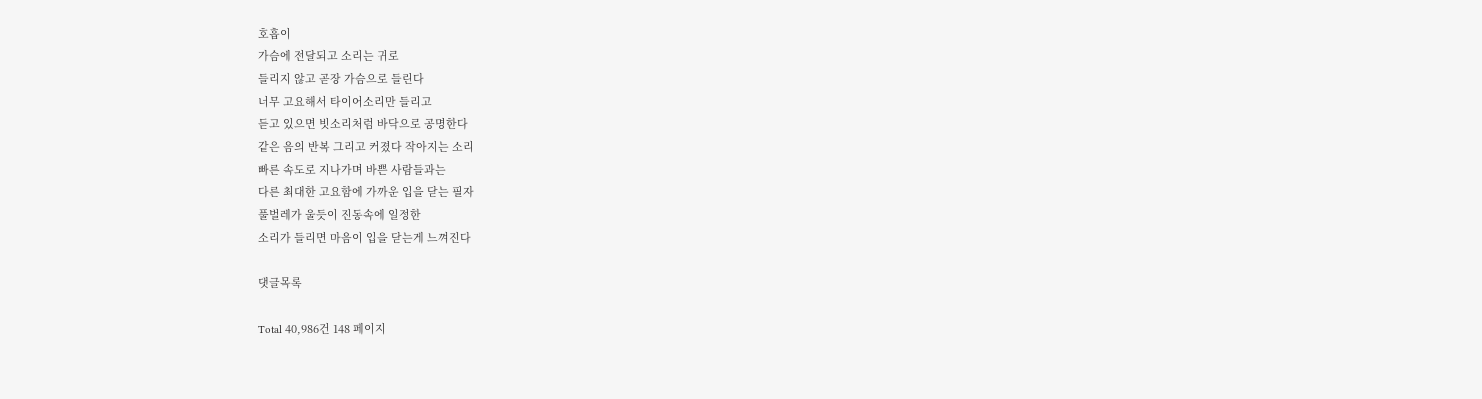호흡이
가슴에 전달되고 소리는 귀로
들리지 않고 곧장 가슴으로 들린다
너무 고요해서 타이어소리만 들리고
듣고 있으면 빗소리처럼 바닥으로 공명한다
같은 음의 반복 그리고 커졌다 작아지는 소리
빠른 속도로 지나가며 바쁜 사람들과는
다른 최대한 고요함에 가까운 입을 닫는 필자
풀벌레가 울듯이 진동속에 일정한
소리가 들리면 마음이 입을 닫는게 느껴진다

댓글목록

Total 40,986건 148 페이지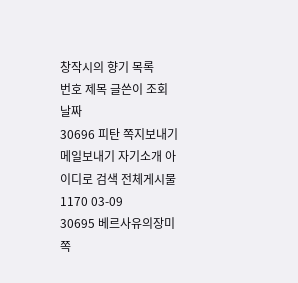창작시의 향기 목록
번호 제목 글쓴이 조회 날짜
30696 피탄 쪽지보내기 메일보내기 자기소개 아이디로 검색 전체게시물 1170 03-09
30695 베르사유의장미 쪽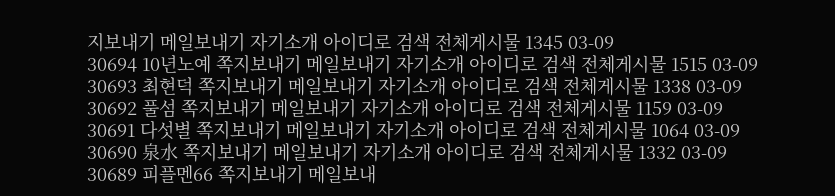지보내기 메일보내기 자기소개 아이디로 검색 전체게시물 1345 03-09
30694 10년노예 쪽지보내기 메일보내기 자기소개 아이디로 검색 전체게시물 1515 03-09
30693 최현덕 쪽지보내기 메일보내기 자기소개 아이디로 검색 전체게시물 1338 03-09
30692 풀섬 쪽지보내기 메일보내기 자기소개 아이디로 검색 전체게시물 1159 03-09
30691 다섯별 쪽지보내기 메일보내기 자기소개 아이디로 검색 전체게시물 1064 03-09
30690 泉水 쪽지보내기 메일보내기 자기소개 아이디로 검색 전체게시물 1332 03-09
30689 피플멘66 쪽지보내기 메일보내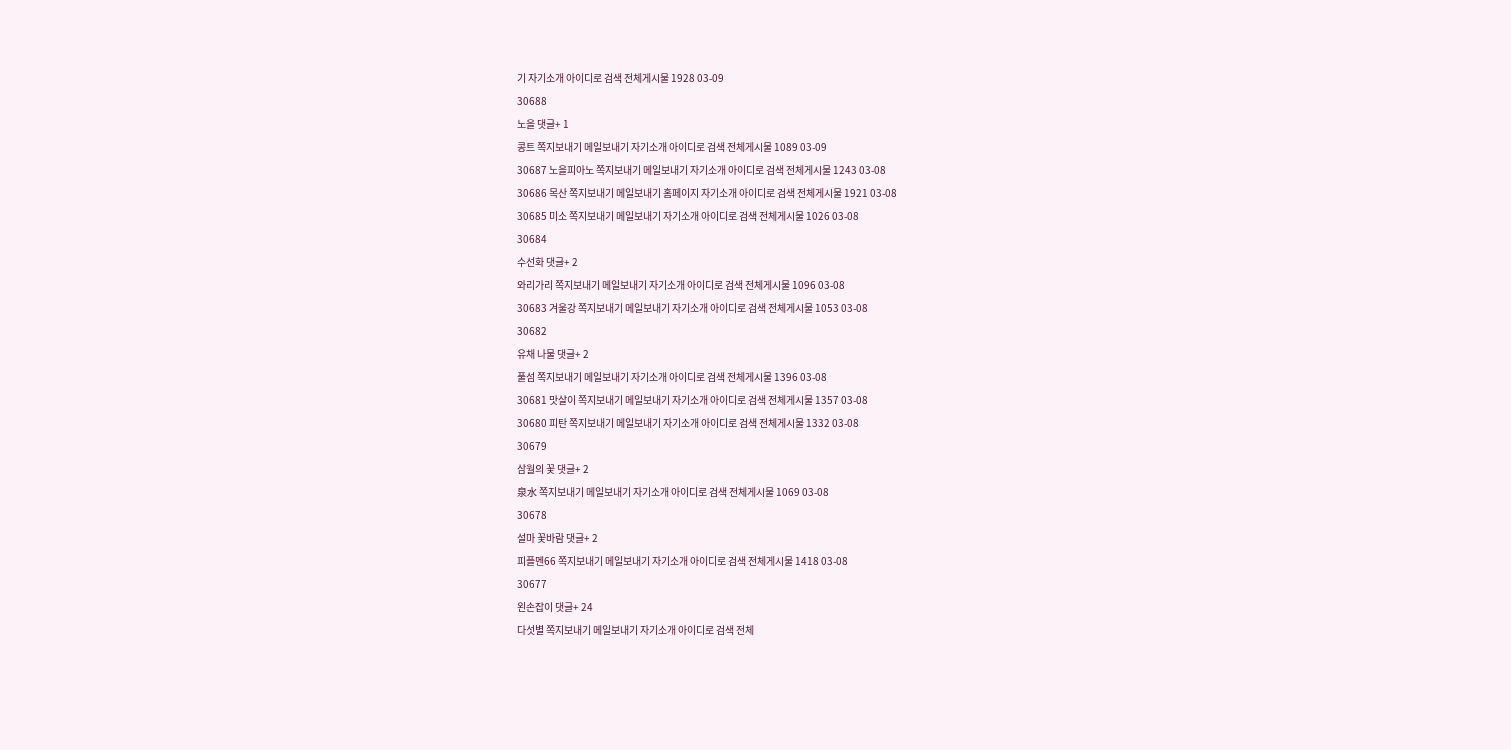기 자기소개 아이디로 검색 전체게시물 1928 03-09
30688
노을 댓글+ 1
콩트 쪽지보내기 메일보내기 자기소개 아이디로 검색 전체게시물 1089 03-09
30687 노을피아노 쪽지보내기 메일보내기 자기소개 아이디로 검색 전체게시물 1243 03-08
30686 목산 쪽지보내기 메일보내기 홈페이지 자기소개 아이디로 검색 전체게시물 1921 03-08
30685 미소 쪽지보내기 메일보내기 자기소개 아이디로 검색 전체게시물 1026 03-08
30684
수선화 댓글+ 2
와리가리 쪽지보내기 메일보내기 자기소개 아이디로 검색 전체게시물 1096 03-08
30683 겨울강 쪽지보내기 메일보내기 자기소개 아이디로 검색 전체게시물 1053 03-08
30682
유채 나물 댓글+ 2
풀섬 쪽지보내기 메일보내기 자기소개 아이디로 검색 전체게시물 1396 03-08
30681 맛살이 쪽지보내기 메일보내기 자기소개 아이디로 검색 전체게시물 1357 03-08
30680 피탄 쪽지보내기 메일보내기 자기소개 아이디로 검색 전체게시물 1332 03-08
30679
삼월의 꽃 댓글+ 2
泉水 쪽지보내기 메일보내기 자기소개 아이디로 검색 전체게시물 1069 03-08
30678
설마 꽃바람 댓글+ 2
피플멘66 쪽지보내기 메일보내기 자기소개 아이디로 검색 전체게시물 1418 03-08
30677
왼손잡이 댓글+ 24
다섯별 쪽지보내기 메일보내기 자기소개 아이디로 검색 전체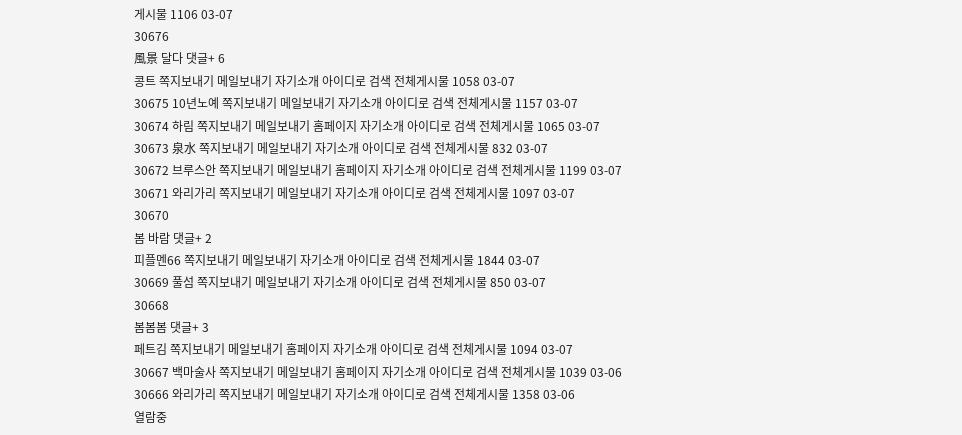게시물 1106 03-07
30676
風景 달다 댓글+ 6
콩트 쪽지보내기 메일보내기 자기소개 아이디로 검색 전체게시물 1058 03-07
30675 10년노예 쪽지보내기 메일보내기 자기소개 아이디로 검색 전체게시물 1157 03-07
30674 하림 쪽지보내기 메일보내기 홈페이지 자기소개 아이디로 검색 전체게시물 1065 03-07
30673 泉水 쪽지보내기 메일보내기 자기소개 아이디로 검색 전체게시물 832 03-07
30672 브루스안 쪽지보내기 메일보내기 홈페이지 자기소개 아이디로 검색 전체게시물 1199 03-07
30671 와리가리 쪽지보내기 메일보내기 자기소개 아이디로 검색 전체게시물 1097 03-07
30670
봄 바람 댓글+ 2
피플멘66 쪽지보내기 메일보내기 자기소개 아이디로 검색 전체게시물 1844 03-07
30669 풀섬 쪽지보내기 메일보내기 자기소개 아이디로 검색 전체게시물 850 03-07
30668
봄봄봄 댓글+ 3
페트김 쪽지보내기 메일보내기 홈페이지 자기소개 아이디로 검색 전체게시물 1094 03-07
30667 백마술사 쪽지보내기 메일보내기 홈페이지 자기소개 아이디로 검색 전체게시물 1039 03-06
30666 와리가리 쪽지보내기 메일보내기 자기소개 아이디로 검색 전체게시물 1358 03-06
열람중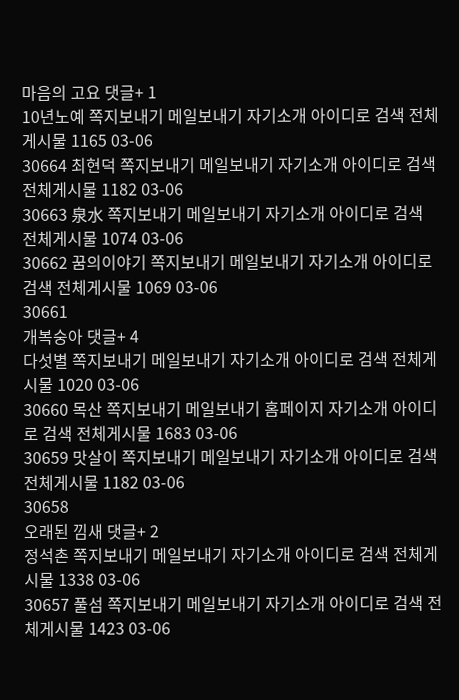마음의 고요 댓글+ 1
10년노예 쪽지보내기 메일보내기 자기소개 아이디로 검색 전체게시물 1165 03-06
30664 최현덕 쪽지보내기 메일보내기 자기소개 아이디로 검색 전체게시물 1182 03-06
30663 泉水 쪽지보내기 메일보내기 자기소개 아이디로 검색 전체게시물 1074 03-06
30662 꿈의이야기 쪽지보내기 메일보내기 자기소개 아이디로 검색 전체게시물 1069 03-06
30661
개복숭아 댓글+ 4
다섯별 쪽지보내기 메일보내기 자기소개 아이디로 검색 전체게시물 1020 03-06
30660 목산 쪽지보내기 메일보내기 홈페이지 자기소개 아이디로 검색 전체게시물 1683 03-06
30659 맛살이 쪽지보내기 메일보내기 자기소개 아이디로 검색 전체게시물 1182 03-06
30658
오래된 낌새 댓글+ 2
정석촌 쪽지보내기 메일보내기 자기소개 아이디로 검색 전체게시물 1338 03-06
30657 풀섬 쪽지보내기 메일보내기 자기소개 아이디로 검색 전체게시물 1423 03-06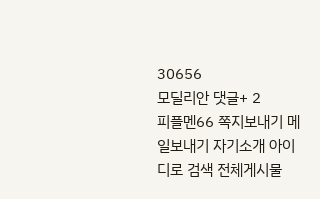30656
모딜리안 댓글+ 2
피플멘66 쪽지보내기 메일보내기 자기소개 아이디로 검색 전체게시물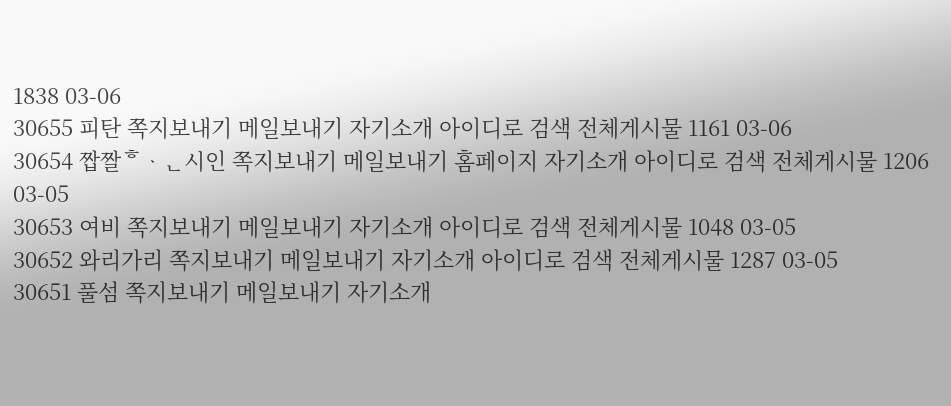1838 03-06
30655 피탄 쪽지보내기 메일보내기 자기소개 아이디로 검색 전체게시물 1161 03-06
30654 짭짤ᄒᆞᆫ시인 쪽지보내기 메일보내기 홈페이지 자기소개 아이디로 검색 전체게시물 1206 03-05
30653 여비 쪽지보내기 메일보내기 자기소개 아이디로 검색 전체게시물 1048 03-05
30652 와리가리 쪽지보내기 메일보내기 자기소개 아이디로 검색 전체게시물 1287 03-05
30651 풀섬 쪽지보내기 메일보내기 자기소개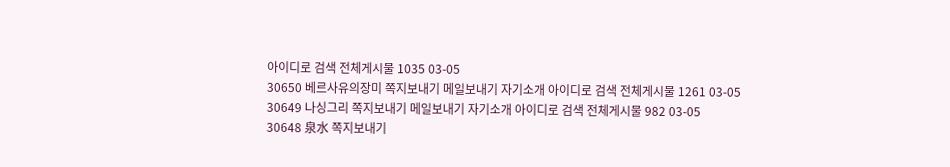아이디로 검색 전체게시물 1035 03-05
30650 베르사유의장미 쪽지보내기 메일보내기 자기소개 아이디로 검색 전체게시물 1261 03-05
30649 나싱그리 쪽지보내기 메일보내기 자기소개 아이디로 검색 전체게시물 982 03-05
30648 泉水 쪽지보내기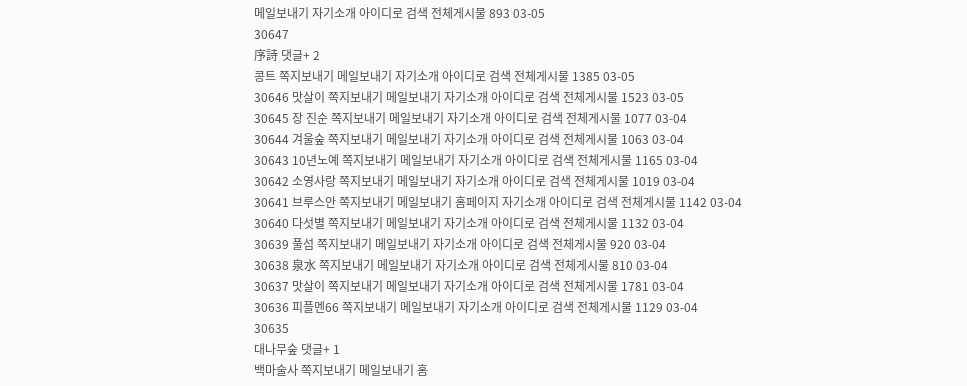메일보내기 자기소개 아이디로 검색 전체게시물 893 03-05
30647
序詩 댓글+ 2
콩트 쪽지보내기 메일보내기 자기소개 아이디로 검색 전체게시물 1385 03-05
30646 맛살이 쪽지보내기 메일보내기 자기소개 아이디로 검색 전체게시물 1523 03-05
30645 장 진순 쪽지보내기 메일보내기 자기소개 아이디로 검색 전체게시물 1077 03-04
30644 겨울숲 쪽지보내기 메일보내기 자기소개 아이디로 검색 전체게시물 1063 03-04
30643 10년노예 쪽지보내기 메일보내기 자기소개 아이디로 검색 전체게시물 1165 03-04
30642 소영사랑 쪽지보내기 메일보내기 자기소개 아이디로 검색 전체게시물 1019 03-04
30641 브루스안 쪽지보내기 메일보내기 홈페이지 자기소개 아이디로 검색 전체게시물 1142 03-04
30640 다섯별 쪽지보내기 메일보내기 자기소개 아이디로 검색 전체게시물 1132 03-04
30639 풀섬 쪽지보내기 메일보내기 자기소개 아이디로 검색 전체게시물 920 03-04
30638 泉水 쪽지보내기 메일보내기 자기소개 아이디로 검색 전체게시물 810 03-04
30637 맛살이 쪽지보내기 메일보내기 자기소개 아이디로 검색 전체게시물 1781 03-04
30636 피플멘66 쪽지보내기 메일보내기 자기소개 아이디로 검색 전체게시물 1129 03-04
30635
대나무숲 댓글+ 1
백마술사 쪽지보내기 메일보내기 홈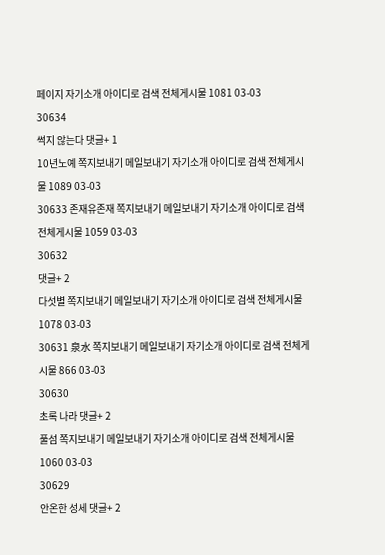페이지 자기소개 아이디로 검색 전체게시물 1081 03-03
30634
썩지 않는다 댓글+ 1
10년노예 쪽지보내기 메일보내기 자기소개 아이디로 검색 전체게시물 1089 03-03
30633 존재유존재 쪽지보내기 메일보내기 자기소개 아이디로 검색 전체게시물 1059 03-03
30632
댓글+ 2
다섯별 쪽지보내기 메일보내기 자기소개 아이디로 검색 전체게시물 1078 03-03
30631 泉水 쪽지보내기 메일보내기 자기소개 아이디로 검색 전체게시물 866 03-03
30630
초록 나라 댓글+ 2
풀섬 쪽지보내기 메일보내기 자기소개 아이디로 검색 전체게시물 1060 03-03
30629
안온한 성세 댓글+ 2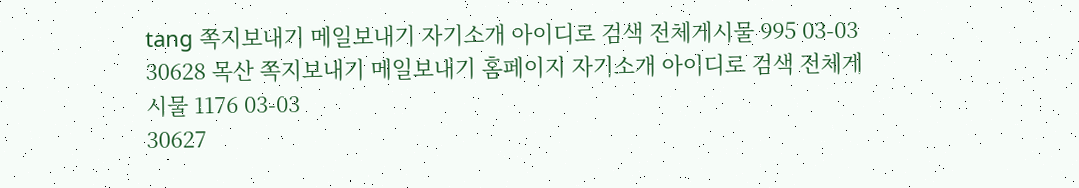tang 쪽지보내기 메일보내기 자기소개 아이디로 검색 전체게시물 995 03-03
30628 목산 쪽지보내기 메일보내기 홈페이지 자기소개 아이디로 검색 전체게시물 1176 03-03
30627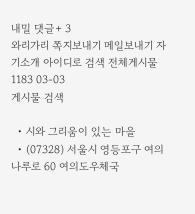내밀 댓글+ 3
와리가리 쪽지보내기 메일보내기 자기소개 아이디로 검색 전체게시물 1183 03-03
게시물 검색

  • 시와 그리움이 있는 마을
  • (07328) 서울시 영등포구 여의나루로 60 여의도우체국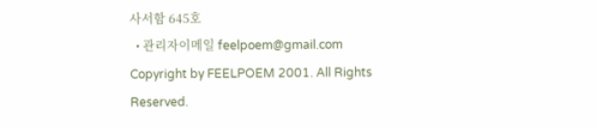사서함 645호
  • 관리자이메일 feelpoem@gmail.com
Copyright by FEELPOEM 2001. All Rights Reserved.